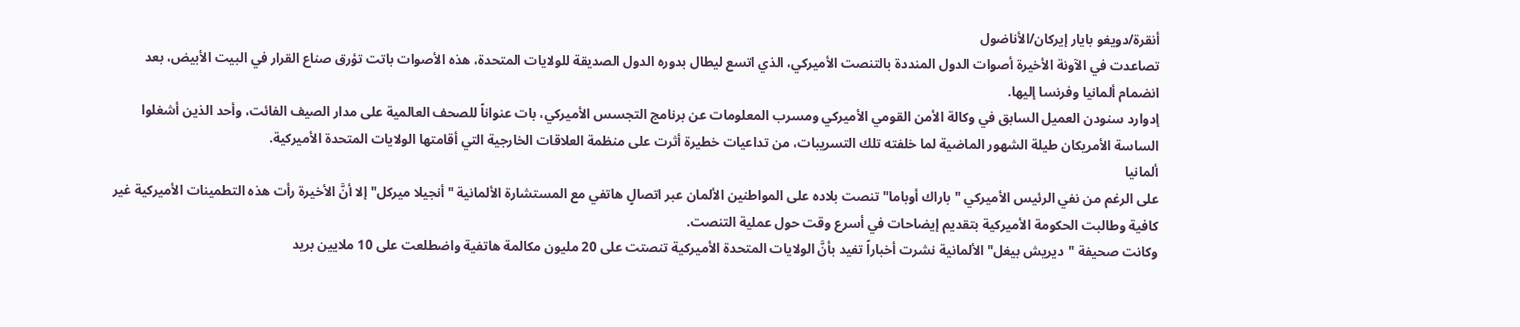أنقرة/دويغو بايار إيركان/الأناضول
تصاعدت في الآونة الأخيرة أصوات الدول المنددة بالتنصت الأميركي، الذي اتسع ليطال بدوره الدول الصديقة للولايات المتحدة، هذه الأصوات باتت تؤرق صناع القرار في البيت الأبيض، بعد انضمام ألمانيا وفرنسا إليها.
إدوارد سنودن العميل السابق في وكالة الأمن القومي الأميركي ومسرب المعلومات عن برنامج التجسس الأميركي، بات عنواناً للصحف العالمية على مدار الصيف الفائت، وأحد الذين أشغلوا الساسة الأمريكان طيلة الشهور الماضية لما خلفته تلك التسريبات، من تداعيات خطيرة أثرت على منظمة العلاقات الخارجية التي أقامتها الولايات المتحدة الأميركية.
ألمانيا
على الرغم من نفي الرئيس الأميركي "باراك أوباما" تنصت بلاده على المواطنين الألمان عبر اتصالٍ هاتفي مع المستشارة الألمانية "أنجيلا ميركل" إلا أنَّ الأخيرة رأت هذه التطمينات الأميركية غير كافية وطالبت الحكومة الأميركية بتقديم إيضاحات في أسرع وقت حول عملية التنصت.
وكانت صحيفة "ديريش بيغل" الألمانية نشرت أخباراً تفيد بأنَّ الولايات المتحدة الأميركية تنصتت على 20 مليون مكالمة هاتفية واضطلعت على 10 ملايين بريد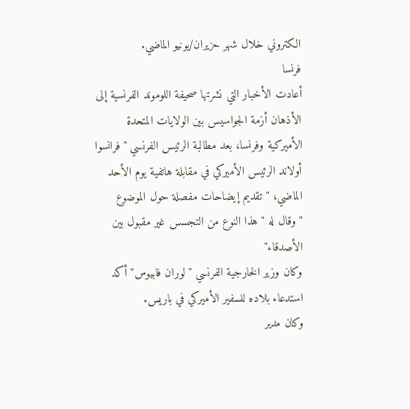الكتروني خلال شهر حزيران/يونيو الماضي.
فرنسا
أعادت الأخبار التي نشرتها صحيفة اللوموند الفرنسية إلى الأذهان أزمة الجواسيس بين الولايات المتحدة الأميركية وفرنسا، بعد مطالبة الرئيس الفرنسي "فرانسوا أولاند الرئيس الأميركي في مقابلة هاتفية يوم الأحد الماضي، "تقديم إيضاحات مفصلة حول الموضوع "وقال له "هذا النوع من التجسس غير مقبول بين الأصدقاء"
وكان وزير الخارجية الفرنسي "لوران فابيوس" أكد استدعاء بلاده للسفير الأميركي في باريس.
وكان مدير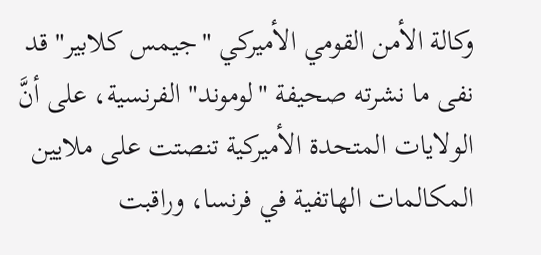وكالة الأمن القومي الأميركي "جيمس كلابير" قد نفى ما نشرته صحيفة "لوموند" الفرنسية، على أنَّ الولايات المتحدة الأميركية تنصتت على ملايين المكالمات الهاتفية في فرنسا، وراقبت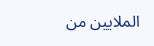الملايين من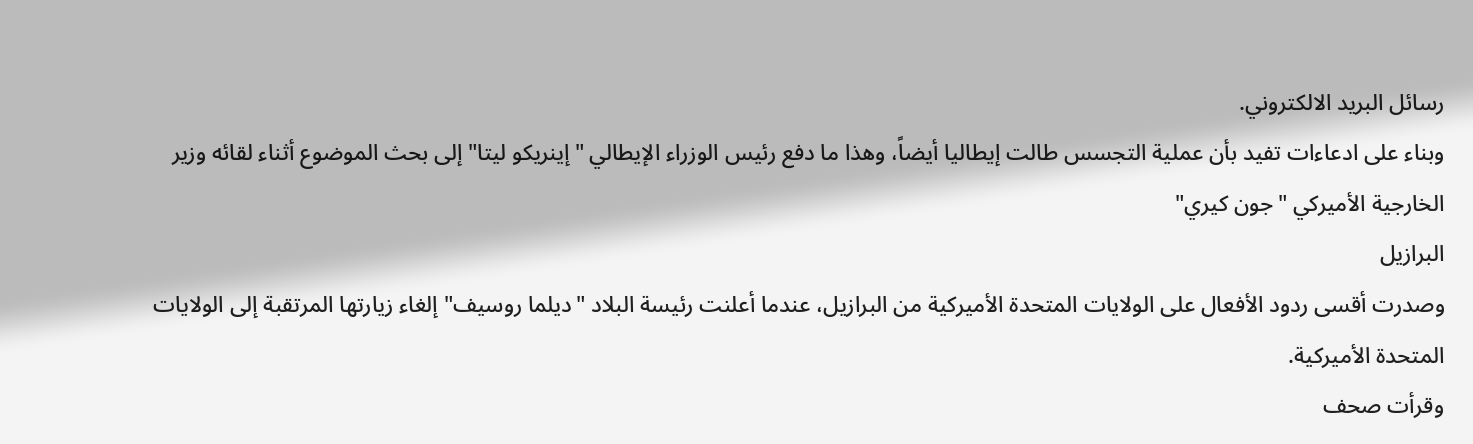رسائل البريد الالكتروني.
وبناء على ادعاءات تفيد بأن عملية التجسس طالت إيطاليا أيضاً، وهذا ما دفع رئيس الوزراء الإيطالي "إينريكو ليتا" إلى بحث الموضوع أثناء لقائه وزير الخارجية الأميركي "جون كيري"
البرازيل
وصدرت أقسى ردود الأفعال على الولايات المتحدة الأميركية من البرازيل، عندما أعلنت رئيسة البلاد "ديلما روسيف" إلغاء زيارتها المرتقبة إلى الولايات المتحدة الأميركية.
وقرأت صحف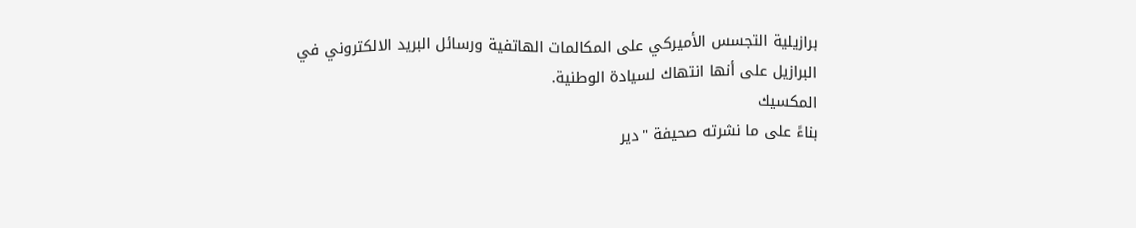برازيلية التجسس الأميركي على المكالمات الهاتفية ورسائل البريد الالكتروني في البرازيل على أنها انتهاك لسيادة الوطنية.
المكسيك
بناءً على ما نشرته صحيفة "دير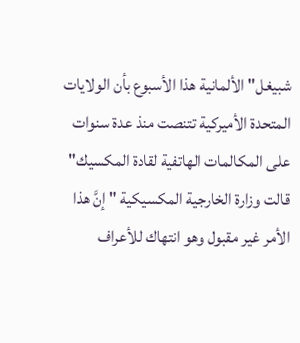شبيغل" الألمانية هذا الأسبوع بأن الولايات المتحدة الأميركية تتنصت منذ عدة سنوات على المكالمات الهاتفية لقادة المكسيك" قالت وزارة الخارجية المكسيكية " إنَّ هذا الأمر غير مقبول وهو انتهاك للأعراف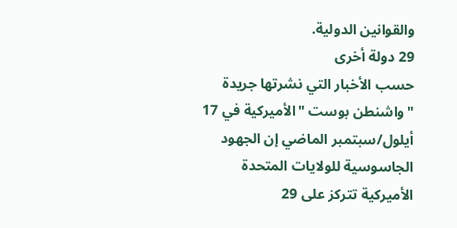والقوانين الدولية.
29 دولة أخرى
حسب الأخبار التي نشرتها جريدة "واشنطن بوست "الأميركية في 17 أيلول/سبتمبر الماضي إن الجهود الجاسوسية للولايات المتحدة الأميركية تتركز على 29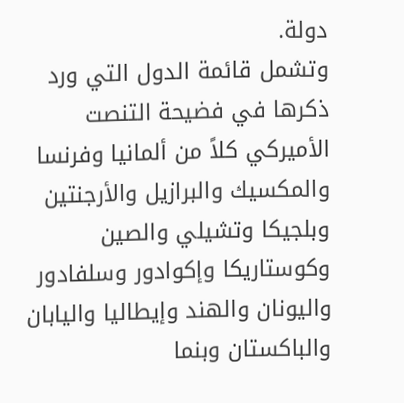دولة.
وتشمل قائمة الدول التي ورد ذكرها في فضيحة التنصت الأميركي كلاً من ألمانيا وفرنسا والمكسيك والبرازيل والأرجنتين وبلجيكا وتشيلي والصين وكوستاريكا وإكوادور وسلفادور واليونان والهند وإيطاليا واليابان والباكستان وبنما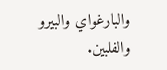والبارغواي والبيرو والفلبين.